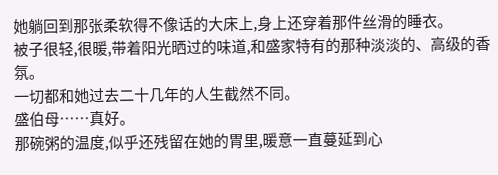她躺回到那张柔软得不像话的大床上,身上还穿着那件丝滑的睡衣。
被子很轻,很暖,带着阳光晒过的味道,和盛家特有的那种淡淡的、高级的香氛。
一切都和她过去二十几年的人生截然不同。
盛伯母……真好。
那碗粥的温度,似乎还残留在她的胃里,暖意一直蔓延到心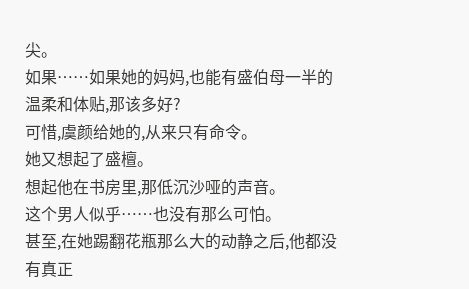尖。
如果……如果她的妈妈,也能有盛伯母一半的温柔和体贴,那该多好?
可惜,虞颜给她的,从来只有命令。
她又想起了盛檀。
想起他在书房里,那低沉沙哑的声音。
这个男人似乎……也没有那么可怕。
甚至,在她踢翻花瓶那么大的动静之后,他都没有真正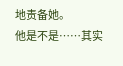地责备她。
他是不是……其实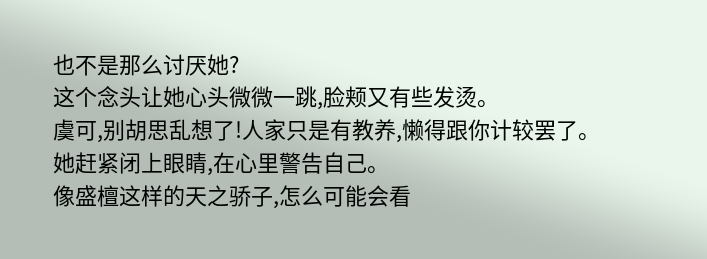也不是那么讨厌她?
这个念头让她心头微微一跳,脸颊又有些发烫。
虞可,别胡思乱想了!人家只是有教养,懒得跟你计较罢了。
她赶紧闭上眼睛,在心里警告自己。
像盛檀这样的天之骄子,怎么可能会看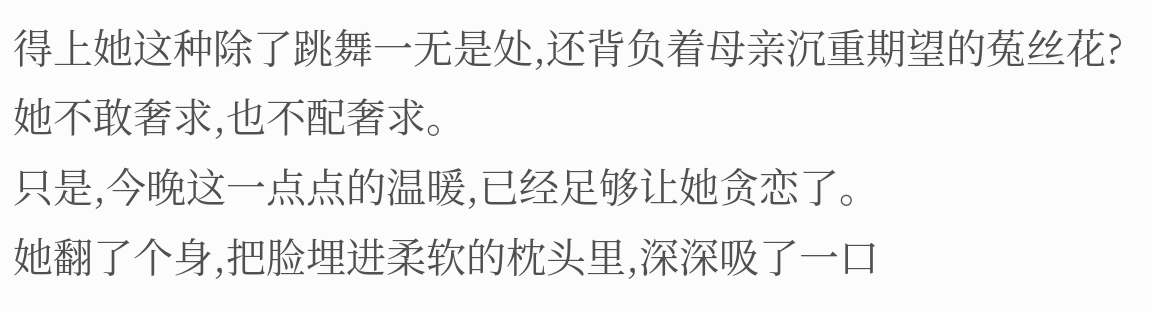得上她这种除了跳舞一无是处,还背负着母亲沉重期望的菟丝花?
她不敢奢求,也不配奢求。
只是,今晚这一点点的温暖,已经足够让她贪恋了。
她翻了个身,把脸埋进柔软的枕头里,深深吸了一口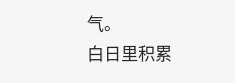气。
白日里积累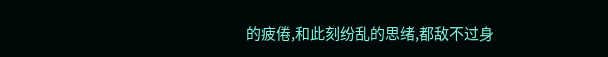的疲倦,和此刻纷乱的思绪,都敌不过身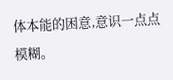体本能的困意,意识一点点模糊。